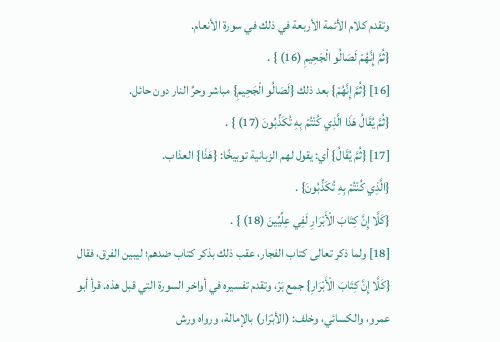وتقدم كلام الأئمة الأربعة في ذلك في سورة الأنعام.
{ثُمَّ إِنَّهُمْ لَصَالُو الْجَحِيمِ (16) } .
[16] {ثُمَّ إِنَّهُمْ} بعد ذلك {لَصَالُو الْجَحِيمِ} مباشر وحرِّ النار دون حائل.
{ثُمَّ يُقَالُ هَذَا الَّذِي كُنْتُمْ بِهِ تُكَذِّبُونَ (17) } .
[17] {ثُمَّ يُقَالُ} أي: يقول لهم الزبانية توبيخًا: {هَذَا} العذاب.
{الَّذِي كُنْتُمْ بِهِ تُكَذِّبُونَ} .
{كَلَّا إِنَّ كِتَابَ الْأَبْرَارِ لَفِي عِلِّيِّينَ (18) } .
[18] ولما ذكر تعالى كتاب الفجار، عقب ذلك بذكر كتاب ضدهم؛ ليبين الفرق، فقال {كَلَّا إِنَّ كِتَابَ الْأَبْرَارِ} جمع بَرّ، وتقدم تفسيره في أواخر السورة التي قبل هذه. قرأ أبو عمرو، والكسائي، وخلف: (الأبْرَار) بالإمالة، ورواه ورش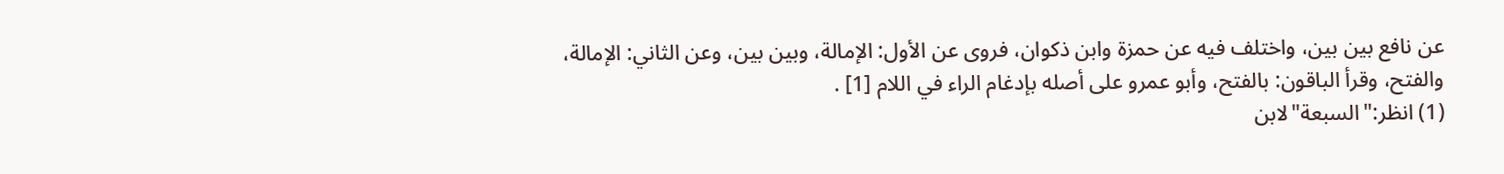عن نافع بين بين، واختلف فيه عن حمزة وابن ذكوان، فروى عن الأول: الإمالة، وبين بين، وعن الثاني: الإمالة، والفتح، وقرأ الباقون: بالفتح، وأبو عمرو على أصله بإدغام الراء في اللام [1] .
(1) انظر:"السبعة"لابن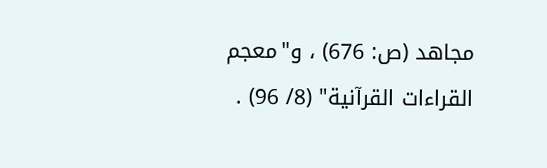مجاهد (ص: 676) ، و"معجم القراءات القرآنية" (8/ 96) .